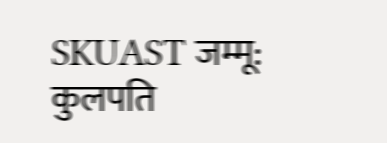SKUAST जम्मू: कुलपति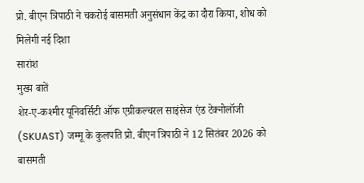प्रो. बीएन त्रिपाठी ने चकरोई बासमती अनुसंधान केंद्र का दौरा किया, शोध को मिलेगी नई दिशा
सारांश
मुख्य बातें
शेर-ए-कश्मीर यूनिवर्सिटी ऑफ एग्रीकल्चरल साइंसेज एंड टेक्नोलॉजी (SKUAST) जम्मू के कुलपति प्रो. बीएन त्रिपाठी ने 12 सितंबर 2026 को बासमती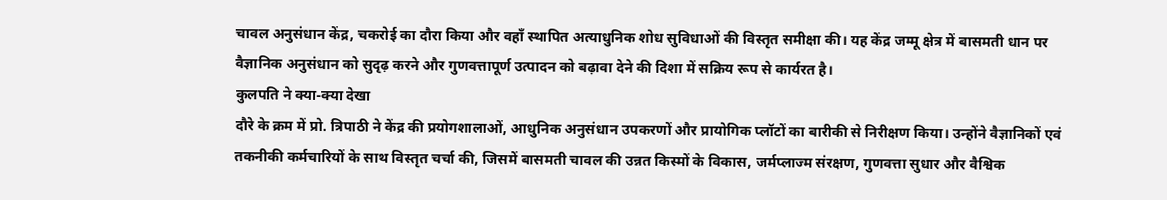चावल अनुसंधान केंद्र, चकरोई का दौरा किया और वहाँ स्थापित अत्याधुनिक शोध सुविधाओं की विस्तृत समीक्षा की। यह केंद्र जम्मू क्षेत्र में बासमती धान पर वैज्ञानिक अनुसंधान को सुदृढ़ करने और गुणवत्तापूर्ण उत्पादन को बढ़ावा देने की दिशा में सक्रिय रूप से कार्यरत है।
कुलपति ने क्या-क्या देखा
दौरे के क्रम में प्रो. त्रिपाठी ने केंद्र की प्रयोगशालाओं, आधुनिक अनुसंधान उपकरणों और प्रायोगिक प्लॉटों का बारीकी से निरीक्षण किया। उन्होंने वैज्ञानिकों एवं तकनीकी कर्मचारियों के साथ विस्तृत चर्चा की, जिसमें बासमती चावल की उन्नत किस्मों के विकास, जर्मप्लाज्म संरक्षण, गुणवत्ता सुधार और वैश्विक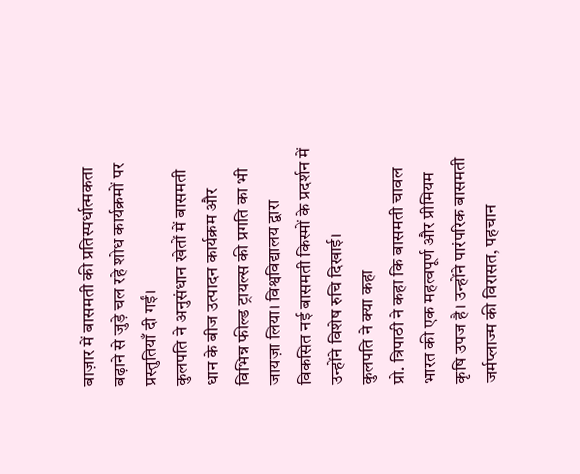बाज़ार में बासमती की प्रतिस्पर्धात्मकता बढ़ाने से जुड़े चल रहे शोध कार्यक्रमों पर प्रस्तुतियाँ दी गईं।
कुलपति ने अनुसंधान खेतों में बासमती धान के बीज उत्पादन कार्यक्रम और विभिन्न फील्ड ट्रायल्स की प्रगति का भी जायज़ा लिया। विश्वविद्यालय द्वारा विकसित नई बासमती किस्मों के प्रदर्शन में उन्होंने विशेष रुचि दिखाई।
कुलपति ने क्या कहा
प्रो. त्रिपाठी ने कहा कि बासमती चावल भारत की एक महत्वपूर्ण और प्रीमियम कृषि उपज है। उन्होंने पारंपरिक बासमती जर्मप्लाज्म की विरासत, पहचान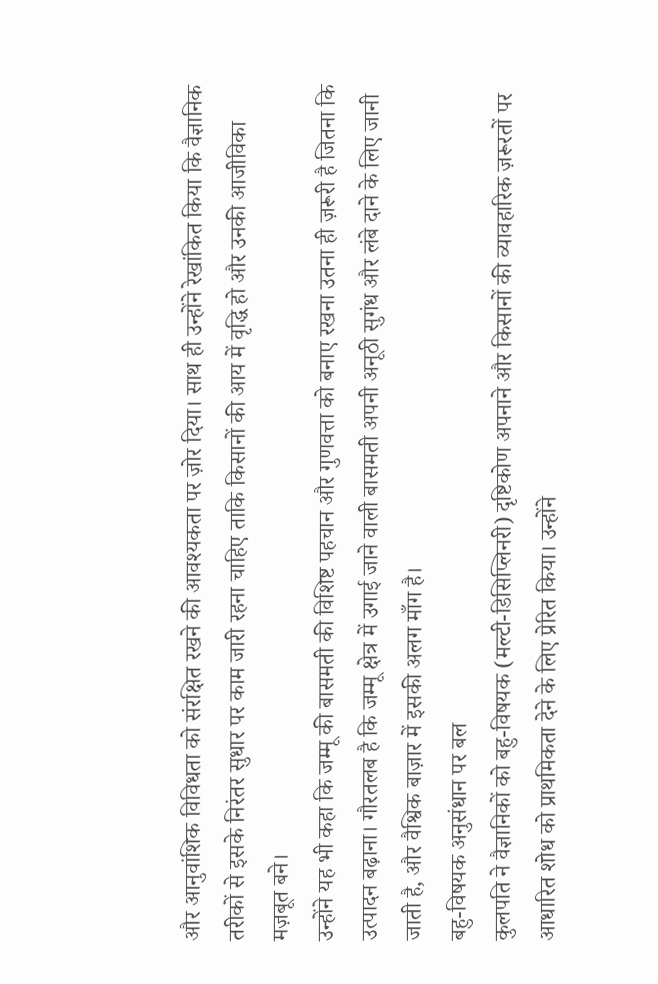और आनुवांशिक विविधता को संरक्षित रखने की आवश्यकता पर ज़ोर दिया। साथ ही उन्होंने रेखांकित किया कि वैज्ञानिक तरीकों से इसके निरंतर सुधार पर काम जारी रहना चाहिए ताकि किसानों की आय में वृद्धि हो और उनकी आजीविका मज़बूत बने।
उन्होंने यह भी कहा कि जम्मू की बासमती की विशिष्ट पहचान और गुणवत्ता को बनाए रखना उतना ही ज़रूरी है जितना कि उत्पादन बढ़ाना। गौरतलब है कि जम्मू क्षेत्र में उगाई जाने वाली बासमती अपनी अनूठी सुगंध और लंबे दाने के लिए जानी जाती है, और वैश्विक बाज़ार में इसकी अलग माँग है।
बहु-विषयक अनुसंधान पर बल
कुलपति ने वैज्ञानिकों को बहु-विषयक (मल्टी-डिसिप्लिनरी) दृष्टिकोण अपनाने और किसानों की व्यावहारिक ज़रूरतों पर आधारित शोध को प्राथमिकता देने के लिए प्रेरित किया। उन्होंने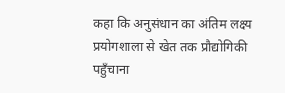कहा कि अनुसंधान का अंतिम लक्ष्य प्रयोगशाला से खेत तक प्रौद्योगिकी पहुँचाना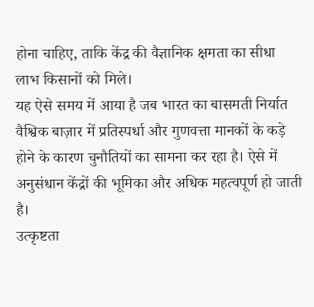होना चाहिए, ताकि केंद्र की वैज्ञानिक क्षमता का सीधा लाभ किसानों को मिले।
यह ऐसे समय में आया है जब भारत का बासमती निर्यात वैश्विक बाज़ार में प्रतिस्पर्धा और गुणवत्ता मानकों के कड़े होने के कारण चुनौतियों का सामना कर रहा है। ऐसे में अनुसंधान केंद्रों की भूमिका और अधिक महत्वपूर्ण हो जाती है।
उत्कृष्टता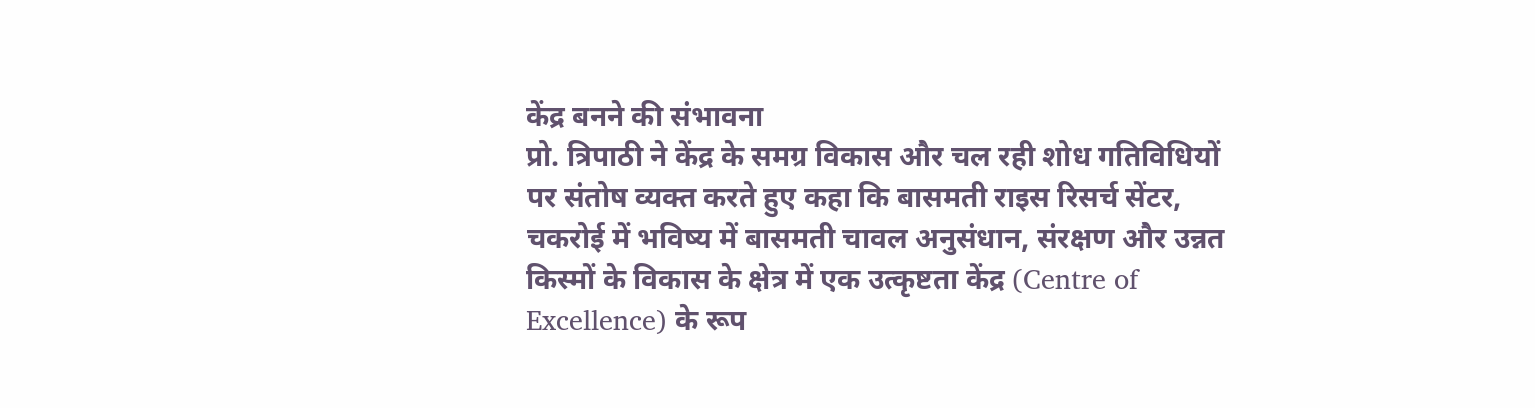केंद्र बनने की संभावना
प्रो. त्रिपाठी ने केंद्र के समग्र विकास और चल रही शोध गतिविधियों पर संतोष व्यक्त करते हुए कहा कि बासमती राइस रिसर्च सेंटर, चकरोई में भविष्य में बासमती चावल अनुसंधान, संरक्षण और उन्नत किस्मों के विकास के क्षेत्र में एक उत्कृष्टता केंद्र (Centre of Excellence) के रूप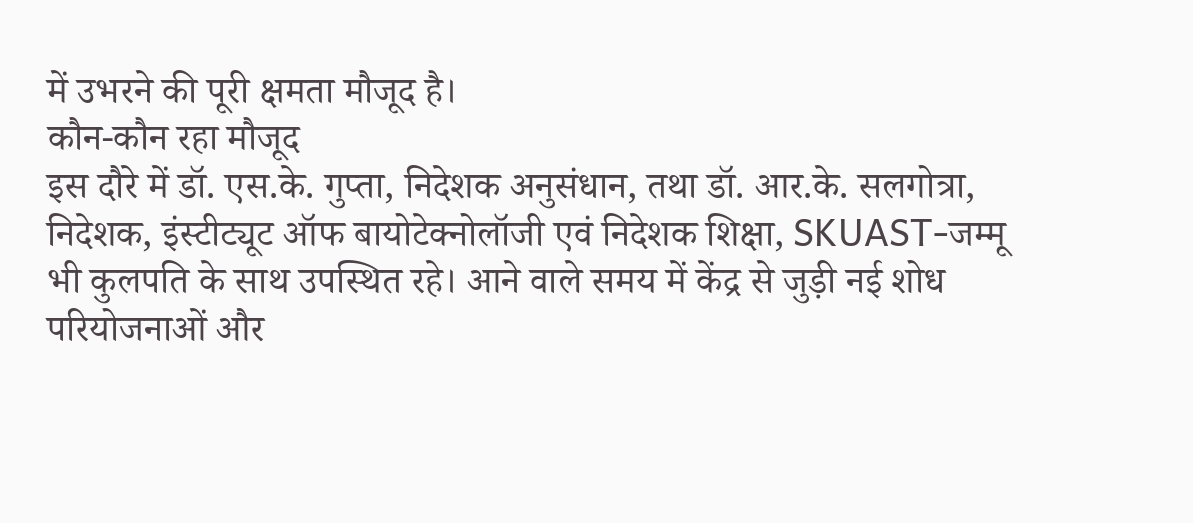में उभरने की पूरी क्षमता मौजूद है।
कौन-कौन रहा मौजूद
इस दौरे में डॉ. एस.के. गुप्ता, निदेशक अनुसंधान, तथा डॉ. आर.के. सलगोत्रा, निदेशक, इंस्टीट्यूट ऑफ बायोटेक्नोलॉजी एवं निदेशक शिक्षा, SKUAST-जम्मू भी कुलपति के साथ उपस्थित रहे। आने वाले समय में केंद्र से जुड़ी नई शोध परियोजनाओं और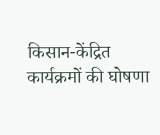किसान-केंद्रित कार्यक्रमों की घोषणा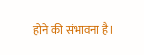होने की संभावना है।